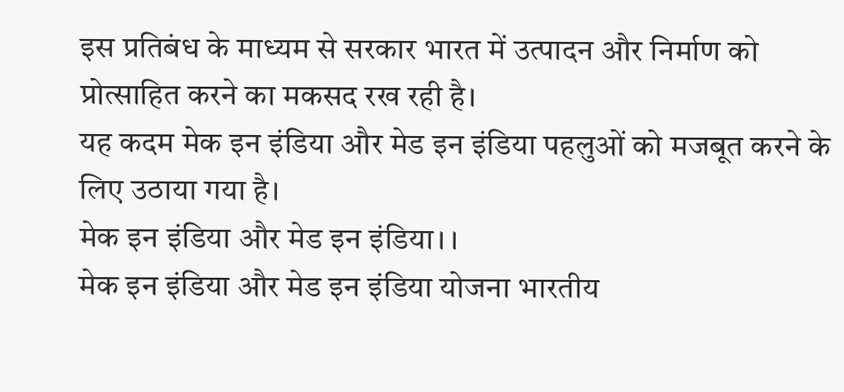इस प्रतिबंध के माध्यम से सरकार भारत में उत्पादन और निर्माण को प्रोत्साहित करने का मकसद रख रही है।
यह कदम मेक इन इंडिया और मेड इन इंडिया पहलुओं को मजबूत करने के लिए उठाया गया है।
मेक इन इंडिया और मेड इन इंडिया। ।
मेक इन इंडिया और मेड इन इंडिया योजना भारतीय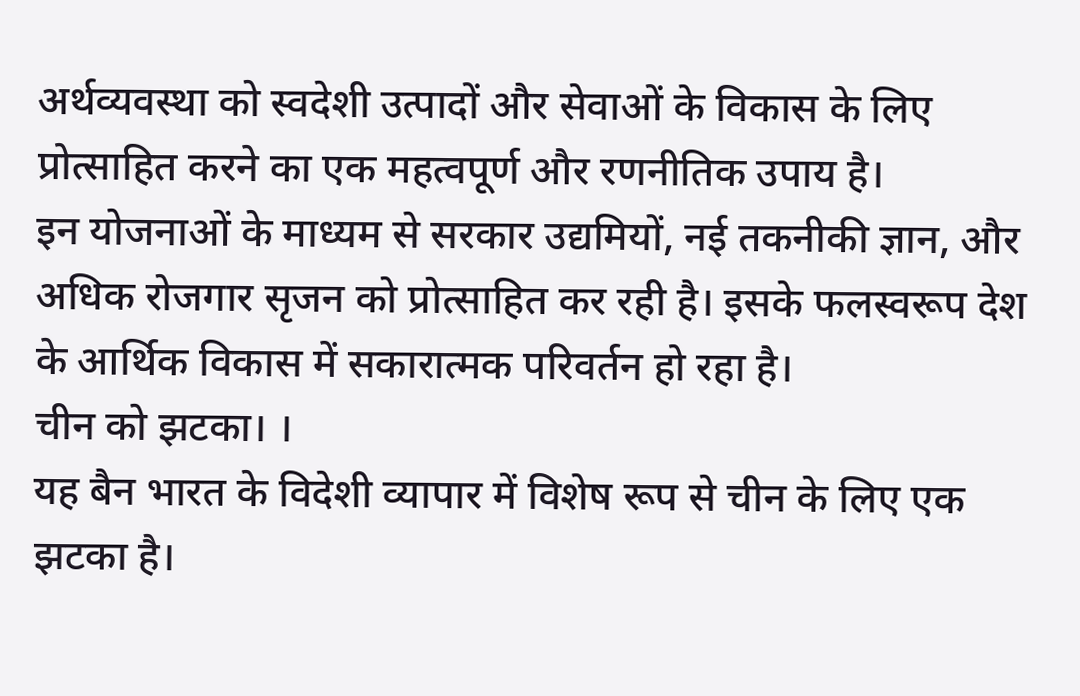अर्थव्यवस्था को स्वदेशी उत्पादों और सेवाओं के विकास के लिए प्रोत्साहित करने का एक महत्वपूर्ण और रणनीतिक उपाय है।
इन योजनाओं के माध्यम से सरकार उद्यमियों, नई तकनीकी ज्ञान, और अधिक रोजगार सृजन को प्रोत्साहित कर रही है। इसके फलस्वरूप देश के आर्थिक विकास में सकारात्मक परिवर्तन हो रहा है।
चीन को झटका। ।
यह बैन भारत के विदेशी व्यापार में विशेष रूप से चीन के लिए एक झटका है।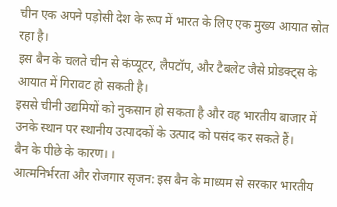चीन एक अपने पड़ोसी देश के रूप में भारत के लिए एक मुख्य आयात स्रोत रहा है।
इस बैन के चलते चीन से कंप्यूटर, लैपटॉप, और टैबलेट जैसे प्रोडक्ट्स के आयात में गिरावट हो सकती है।
इससे चीनी उद्यमियों को नुकसान हो सकता है और वह भारतीय बाजार में उनके स्थान पर स्थानीय उत्पादकों के उत्पाद को पसंद कर सकते हैं।
बैन के पीछे के कारण। ।
आत्मनिर्भरता और रोजगार सृजन: इस बैन के माध्यम से सरकार भारतीय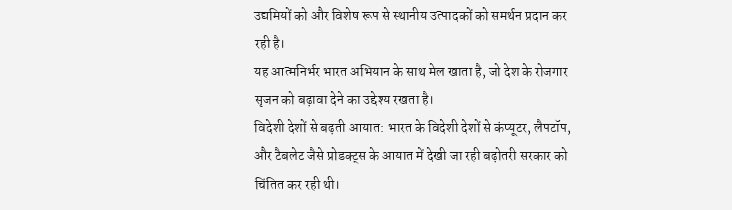उद्यमियों को और विशेष रूप से स्थानीय उत्पादकों को समर्थन प्रदान कर रही है।
यह आत्मनिर्भर भारत अभियान के साथ मेल खाता है, जो देश के रोजगार सृजन को बढ़ावा देने का उद्देश्य रखता है।
विदेशी देशों से बढ़ती आयात: भारत के विदेशी देशों से कंप्यूटर, लैपटॉप, और टैबलेट जैसे प्रोडक्ट्स के आयात में देखी जा रही बढ़ोतरी सरकार को चिंतित कर रही थी।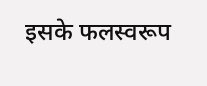इसके फलस्वरूप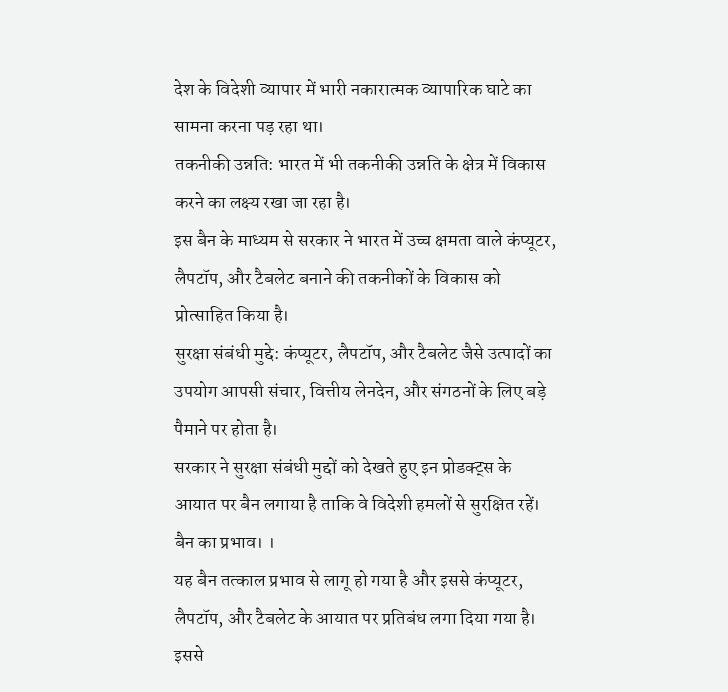देश के विदेशी व्यापार में भारी नकारात्मक व्यापारिक घाटे का सामना करना पड़ रहा था।
तकनीकी उन्नति: भारत में भी तकनीकी उन्नति के क्षेत्र में विकास करने का लक्ष्य रखा जा रहा है।
इस बैन के माध्यम से सरकार ने भारत में उच्च क्षमता वाले कंप्यूटर, लैपटॉप, और टैबलेट बनाने की तकनीकों के विकास को प्रोत्साहित किया है।
सुरक्षा संबंधी मुद्दे: कंप्यूटर, लैपटॉप, और टैबलेट जैसे उत्पादों का उपयोग आपसी संचार, वित्तीय लेनदेन, और संगठनों के लिए बड़े पैमाने पर होता है।
सरकार ने सुरक्षा संबंधी मुद्दों को देखते हुए इन प्रोडक्ट्स के आयात पर बैन लगाया है ताकि वे विदेशी हमलों से सुरक्षित रहें।
बैन का प्रभाव। ।
यह बैन तत्काल प्रभाव से लागू हो गया है और इससे कंप्यूटर, लैपटॉप, और टैबलेट के आयात पर प्रतिबंध लगा दिया गया है।
इससे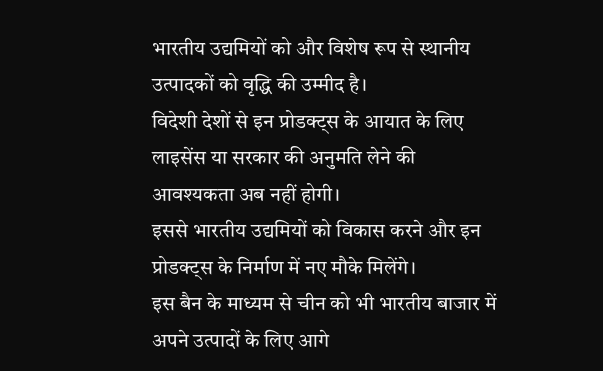भारतीय उद्यमियों को और विशेष रूप से स्थानीय उत्पादकों को वृद्धि की उम्मीद है।
विदेशी देशों से इन प्रोडक्ट्स के आयात के लिए लाइसेंस या सरकार की अनुमति लेने की आवश्यकता अब नहीं होगी।
इससे भारतीय उद्यमियों को विकास करने और इन प्रोडक्ट्स के निर्माण में नए मौके मिलेंगे।
इस बैन के माध्यम से चीन को भी भारतीय बाजार में अपने उत्पादों के लिए आगे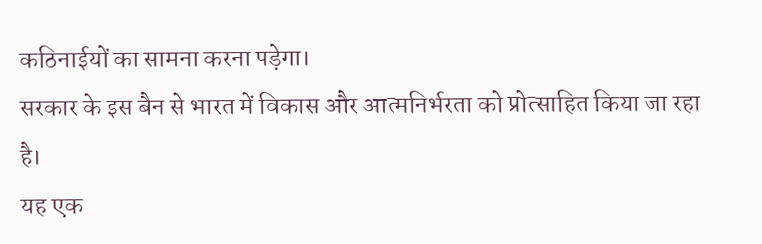कठिनाईयों का सामना करना पड़ेगा।
सरकार के इस बैन से भारत में विकास और आत्मनिर्भरता को प्रोत्साहित किया जा रहा है।
यह एक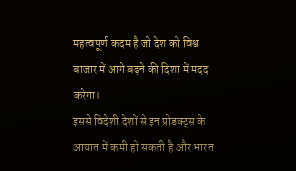महत्वपूर्ण कदम है जो देश को विश्व बाजार में आगे बढ़ने की दिशा में मदद करेगा।
इससे विदेशी देशों से इन प्रोडक्ट्स के आयात में कमी हो सकती है और भारत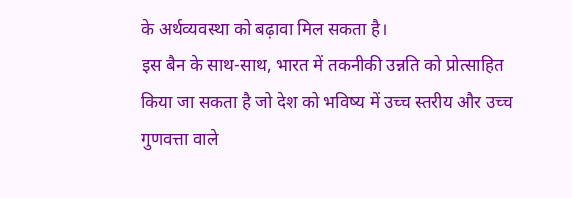के अर्थव्यवस्था को बढ़ावा मिल सकता है।
इस बैन के साथ-साथ, भारत में तकनीकी उन्नति को प्रोत्साहित किया जा सकता है जो देश को भविष्य में उच्च स्तरीय और उच्च गुणवत्ता वाले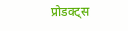प्रोडक्ट्स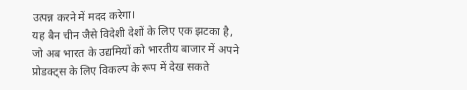उत्पन्न करने में मदद करेगा।
यह बैन चीन जैसे विदेशी देशों के लिए एक झटका है, जो अब भारत के उद्यमियों को भारतीय बाजार में अपने प्रोडक्ट्स के लिए विकल्प के रूप में देख सकते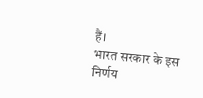हैं।
भारत सरकार के इस निर्णय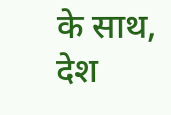के साथ, देश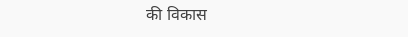की विकास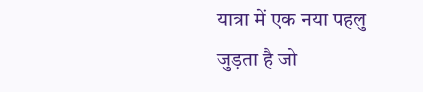यात्रा में एक नया पहलु जुड़ता है जो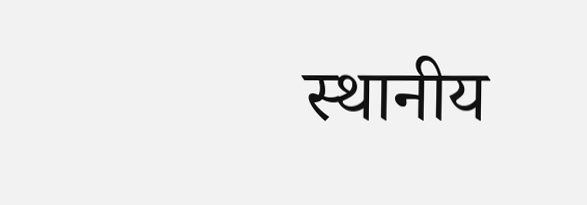स्थानीय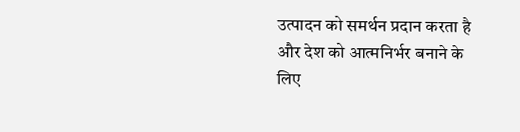उत्पादन को समर्थन प्रदान करता है और देश को आत्मनिर्भर बनाने के लिए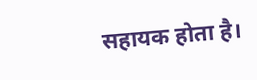सहायक होता है।